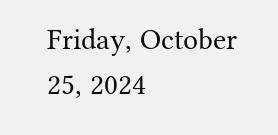Friday, October 25, 2024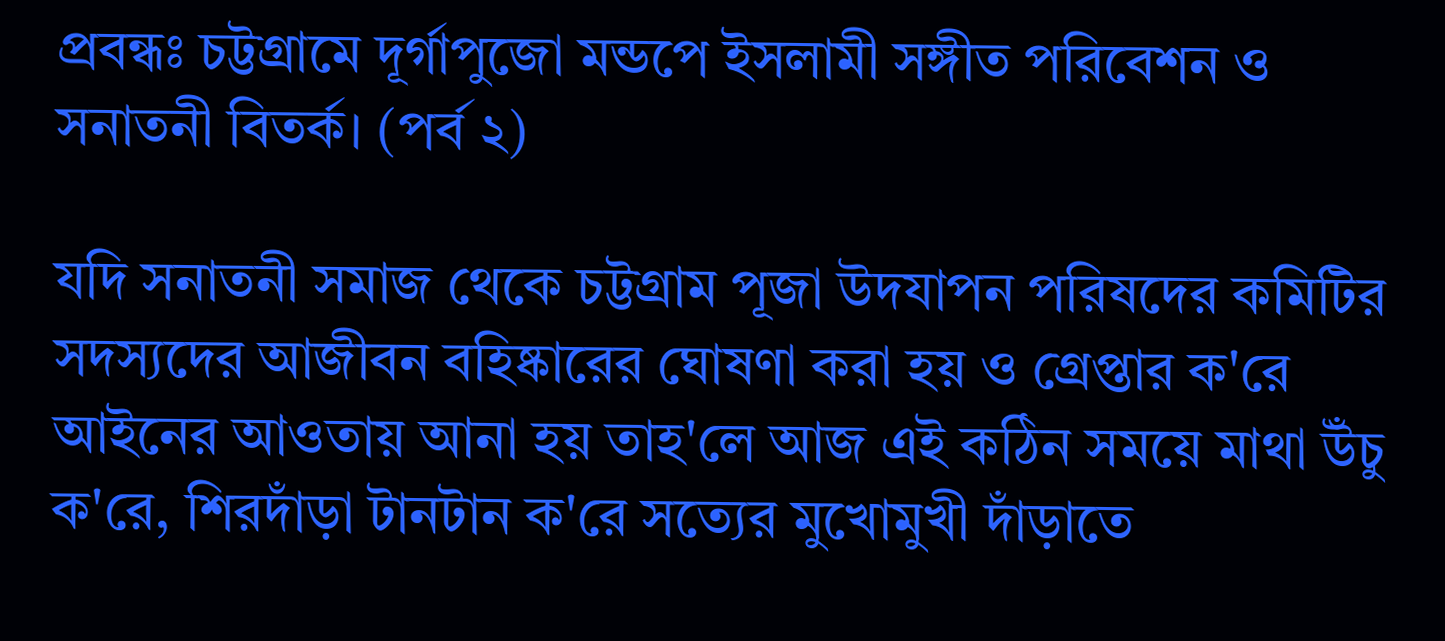প্রবন্ধঃ চট্টগ্রামে দূর্গাপুজো মন্ডপে ইসলামী সঙ্গীত পরিবেশন ও সনাতনী বিতর্ক। (পর্ব ২)

যদি সনাতনী সমাজ থেকে চট্টগ্রাম পূজা উদযাপন পরিষদের কমিটির সদস্যদের আজীবন বহিষ্কারের ঘোষণা করা হয় ও গ্রেপ্তার ক'রে আইনের আওতায় আনা হয় তাহ'লে আজ এই কঠিন সময়ে মাথা উঁচু ক'রে, শিরদাঁড়া টানটান ক'রে সত্যের মুখোমুখী দাঁড়াতে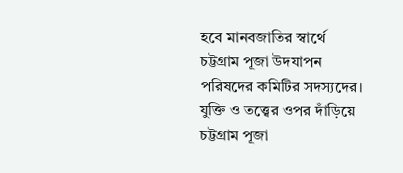হবে মানবজাতির স্বার্থে চট্টগ্রাম পূজা উদযাপন পরিষদের কমিটির সদস্যদের। যুক্তি ও তত্ত্বের ওপর দাঁড়িয়ে চট্টগ্রাম পূজা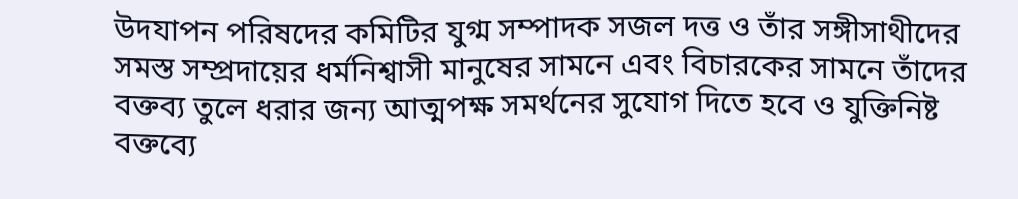উদযাপন পরিষদের কমিটির যুগ্ম সম্পাদক সজল দত্ত ও তাঁর সঙ্গীসাথীদের সমস্ত সম্প্রদায়ের ধর্মনিশ্বাসী মানুষের সামনে এবং বিচারকের সামনে তাঁদের বক্তব্য তুলে ধরার জন্য আত্মপক্ষ সমর্থনের সুযোগ দিতে হবে ও যুক্তিনিষ্ট বক্তব্যে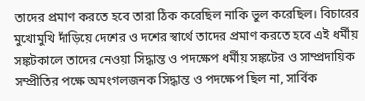তাদের প্রমাণ করতে হবে তারা ঠিক করেছিল নাকি ভুল করেছিল। বিচারের মুখোমুখি দাঁড়িয়ে দেশের ও দশের স্বার্থে তাদের প্রমাণ করতে হবে এই ধর্মীয় সঙ্কটকালে তাদের নেওয়া সিদ্ধান্ত ও পদক্ষেপ ধর্মীয় সঙ্কটের ও সাম্প্রদায়িক সম্প্রীতির পক্ষে অমংগলজনক সিদ্ধান্ত ও পদক্ষেপ ছিল না, সার্বিক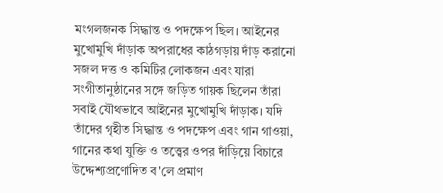মংগলজনক সিদ্ধান্ত ও পদক্ষেপ ছিল। আইনের মুখোমুখি দাঁড়াক অপরাধের কাঠগড়ায় দাঁড় করানো সজল দত্ত ও কমিটির লোকজন এবং যারা সংগীতানুষ্ঠানের সঙ্গে জড়িত গায়ক ছিলেন তাঁরা সবাই যৌথভাবে আইনের মুখোমুখি দাঁড়াক। যদি তাঁদের গৃহীত সিদ্ধান্ত ও পদক্ষেপ এবং গান গাওয়া, গানের কথা যুক্তি ও তত্ত্বের ওপর দাঁড়িয়ে বিচারে উদ্দেশ্যপ্রণোদিত ব'লে প্রমাণ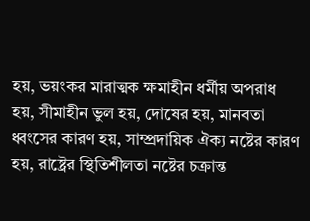হয়, ভয়ংকর মারাত্মক ক্ষমাহীন ধর্মীয় অপরাধ হয়, সীমাহীন ভুল হয়, দোষের হয়, মানবতা ধ্বংসের কারণ হয়, সাম্প্রদায়িক ঐক্য নষ্টের কারণ হয়, রাষ্ট্রের স্থিতিশীলতা নষ্টের চক্রান্ত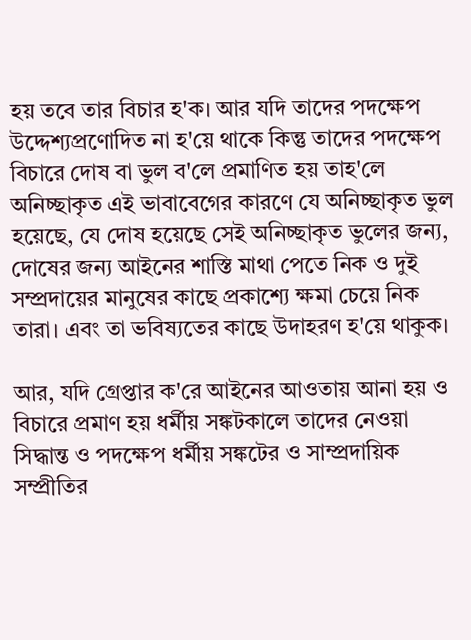হয় তবে তার বিচার হ'ক। আর যদি তাদের পদক্ষেপ উদ্দেশ্যপ্রণোদিত না হ'য়ে থাকে কিন্তু তাদের পদক্ষেপ বিচারে দোষ বা ভুল ব'লে প্রমাণিত হয় তাহ'লে অনিচ্ছাকৃত এই ভাবাবেগের কারণে যে অনিচ্ছাকৃত ভুল হয়েছে, যে দোষ হয়েছে সেই অনিচ্ছাকৃত ভুলের জন্য, দোষের জন্য আইনের শাস্তি মাথা পেতে নিক ও দুই সম্প্রদায়ের মানুষের কাছে প্রকাশ্যে ক্ষমা চেয়ে নিক তারা। এবং তা ভবিষ্যতের কাছে উদাহরণ হ'য়ে থাকুক।

আর, যদি গ্রেপ্তার ক'রে আইনের আওতায় আনা হয় ও বিচারে প্রমাণ হয় ধর্মীয় সঙ্কটকালে তাদের নেওয়া সিদ্ধান্ত ও পদক্ষেপ ধর্মীয় সঙ্কটের ও সাম্প্রদায়িক সম্প্রীতির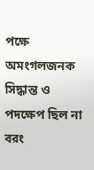পক্ষে অমংগলজনক সিদ্ধান্ত ও পদক্ষেপ ছিল না বরং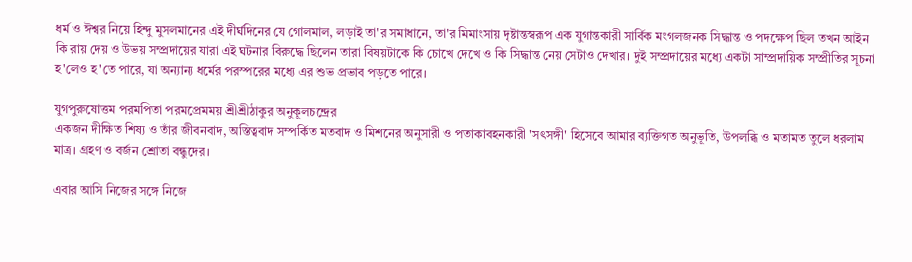ধর্ম ও ঈশ্বর নিয়ে হিন্দু মুসলমানের এই দীর্ঘদিনের যে গোলমাল, লড়াই তা'র সমাধানে, তা'র মিমাংসায় দৃষ্টান্তস্বরূপ এক যুগান্তকারী সার্বিক মংগলজনক সিদ্ধান্ত ও পদক্ষেপ ছিল তখন আইন কি রায় দেয় ও উভয় সম্প্রদায়ের যারা এই ঘটনার বিরুদ্ধে ছিলেন তারা বিষয়টাকে কি চোখে দেখে ও কি সিদ্ধান্ত নেয় সেটাও দেখার। দুই সম্প্রদায়ের মধ্যে একটা সাম্প্রদায়িক সম্প্রীতির সূচনা হ'লেও হ'তে পারে, যা অন্যান্য ধর্মের পরস্পরের মধ্যে এর শুভ প্রভাব পড়তে পারে।

যুগপুরুষোত্তম পরমপিতা পরমপ্রেমময় শ্রীশ্রীঠাকুর অনুকূলচন্দ্রের
একজন দীক্ষিত শিষ্য ও তাঁর জীবনবাদ, অস্তিত্ববাদ সম্পর্কিত মতবাদ ও মিশনের অনুসারী ও পতাকাবহনকারী 'সৎসঙ্গী' হিসেবে আমার ব্যক্তিগত অনুভূতি, উপলব্ধি ও মতামত তুলে ধরলাম মাত্র। গ্রহণ ও বর্জন শ্রোতা বন্ধুদের।

এবার আসি নিজের সঙ্গে নিজে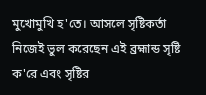মুখোমুখি হ'তে। আসলে সৃষ্টিকর্তা নিজেই ভুল করেছেন এই ব্রহ্মান্ড সৃষ্টি ক'রে এবং সৃষ্টির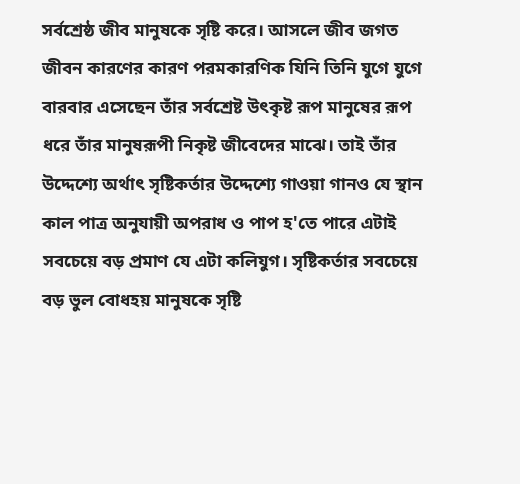সর্বশ্রেষ্ঠ জীব মানুষকে সৃষ্টি করে। আসলে জীব জগত জীবন কারণের কারণ পরমকারণিক যিনি তিনি যুগে যুগে বারবার এসেছেন তাঁর সর্বশ্রেষ্ট উৎকৃষ্ট রূপ মানুষের রূপ ধরে তাঁর মানুষরূপী নিকৃষ্ট জীবেদের মাঝে। তাই তাঁর উদ্দেশ্যে অর্থাৎ সৃষ্টিকর্তার উদ্দেশ্যে গাওয়া গানও যে স্থান কাল পাত্র অনুযায়ী অপরাধ ও পাপ হ'তে পারে এটাই সবচেয়ে বড় প্রমাণ যে এটা কলিযুগ। সৃষ্টিকর্তার সবচেয়ে বড় ভুল বোধহয় মানুষকে সৃষ্টি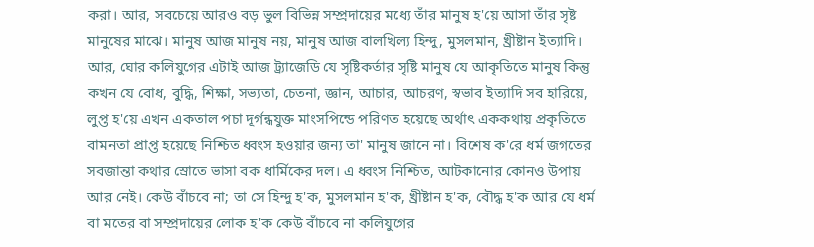করা। আর, সবচেয়ে আরও বড় ভুল বিভিন্ন সম্প্রদায়ের মধ্যে তাঁর মানুষ হ'য়ে আসা তাঁর সৃষ্ট মানুষের মাঝে। মানুষ আজ মানুষ নয়, মানুষ আজ বালখিল্য হিন্দু, মুসলমান, খ্রীষ্টান ইত্যাদি। আর, ঘোর কলিযুগের এটাই আজ ট্র্যাজেডি যে সৃষ্টিকর্তার সৃষ্টি মানুষ যে আকৃতিতে মানুষ কিন্তু কখন যে বোধ, বুদ্ধি, শিক্ষা, সভ্যতা, চেতনা, জ্ঞান, আচার, আচরণ, স্বভাব ইত্যাদি সব হারিয়ে, লুপ্ত হ'য়ে এখন একতাল পচা দূর্গন্ধযুক্ত মাংসপিন্ডে পরিণত হয়েছে অর্থাৎ এককথায় প্রকৃতিতে বামনতা প্রাপ্ত হয়েছে নিশ্চিত ধ্বংস হওয়ার জন্য তা' মানুষ জানে না। বিশেষ ক'রে ধর্ম জগতের সবজান্তা কথার স্রোতে ভাসা বক ধার্মিকের দল। এ ধ্বংস নিশ্চিত, আটকানোর কোনও উপায় আর নেই। কেউ বাঁচবে না; তা সে হিন্দু হ'ক, মুসলমান হ'ক, খ্রীষ্টান হ'ক, বৌদ্ধ হ'ক আর যে ধর্ম বা মতের বা সম্প্রদায়ের লোক হ'ক কেউ বাঁচবে না কলিযুগের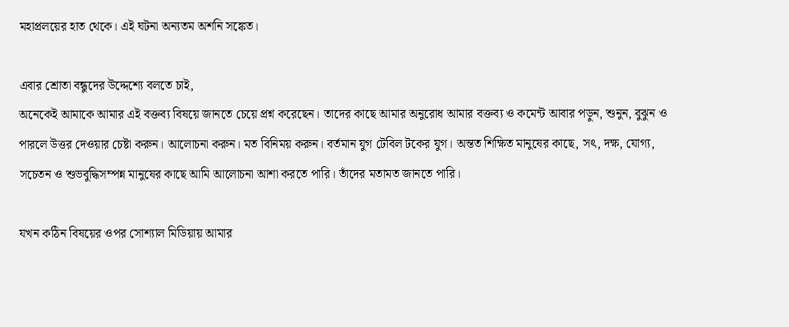মহাপ্রলয়ের হাত থেকে। এই ঘটনা অন্যতম অশনি সঙ্কেত।

এবার শ্রোতা বন্ধুদের উদ্দেশ্যে বলতে চাই,
অনেকেই আমাকে আমার এই বক্তব্য বিষয়ে জানতে চেয়ে প্রশ্ন করেছেন। তাদের কাছে আমার অনুরোধ আমার বক্তব্য ও কমেন্ট আবার পড়ুন, শুনুন, বুঝুন ও পারলে উত্তর দেওয়ার চেষ্টা করুন। আলোচনা করুন। মত বিনিময় করুন। বর্তমান যুগ টেবিল টকের যুগ। অন্তত শিক্ষিত মানুষের কাছে, সৎ, দক্ষ, যোগ্য, সচেতন ও শুভবুদ্ধিসম্পন্ন মানুষের কাছে আমি আলোচনা আশা করতে পারি। তাঁদের মতামত জানতে পারি।

যখন কঠিন বিষয়ের ওপর সোশ্যাল মিডিয়ায় আমার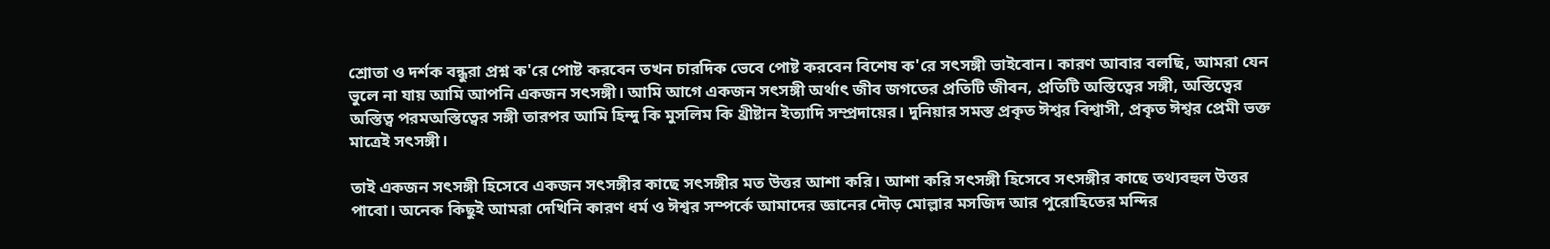শ্রোতা ও দর্শক বন্ধুরা প্রশ্ন ক'রে পোষ্ট করবেন তখন চারদিক ভেবে পোষ্ট করবেন বিশেষ ক'রে সৎসঙ্গী ভাইবোন। কারণ আবার বলছি, আমরা যেন ভুলে না যায় আমি আপনি একজন সৎসঙ্গী। আমি আগে একজন সৎসঙ্গী অর্থাৎ জীব জগতের প্রতিটি জীবন, প্রতিটি অস্তিত্বের সঙ্গী, অস্তিত্বের অস্তিত্ব পরমঅস্তিত্বের সঙ্গী তারপর আমি হিন্দু কি মুসলিম কি খ্রীষ্টান ইত্যাদি সম্প্রদায়ের। দুনিয়ার সমস্ত প্রকৃত ঈশ্বর বিশ্বাসী, প্রকৃত ঈশ্বর প্রেমী ভক্ত মাত্রেই সৎসঙ্গী।

তাই একজন সৎসঙ্গী হিসেবে একজন সৎসঙ্গীর কাছে সৎসঙ্গীর মত উত্তর আশা করি। আশা করি সৎসঙ্গী হিসেবে সৎসঙ্গীর কাছে তথ্যবহুল উত্তর পাবো। অনেক কিছুই আমরা দেখিনি কারণ ধর্ম ও ঈশ্বর সম্পর্কে আমাদের জ্ঞানের দৌড় মোল্লার মসজিদ আর পুরোহিতের মন্দির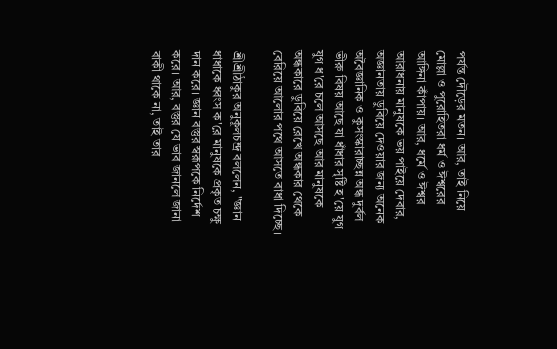পর্যন্ত দৌড়ের মতন। আর, তাই নিয়ে মোল্লা ও পুরোহিতরা ধর্ম ও ঈশ্বরের আঙ্গিনা কাঁপায়। আর, ধর্মে ও ঈশ্বর আরাধনায় মানুষকে ভয় পাইয়ে দেবার, অজ্ঞানতায় ডুবিয়ে দেওয়ার জন্য অনেক অবৈজ্ঞানিক ও কুসংস্কারাচ্ছন্ন অন্ধ দুর্বল ভীরু বিষয় আছে যা ধাঁধার সৃষ্টি হ'য়ে যুগ যুগ ধ'রে চলে আসছে আর মানুষকে অন্ধকারে ডুবিয়ে রেখে অন্ধকার থেকে বেরিয়ে আলোর পথে আসতে বাধা দিচ্ছে।

শ্রীশ্রীঠাকুর অনুকূলচন্দ্র বললেন, "জ্ঞান ধাধাকে ধ্বংস ক'রে মানুষকে প্রকৃত চক্ষু দান করে। জ্ঞান বস্তুর স্বরূপকে নির্দেশ করে। আর, বস্তুর যে ভাব জানলে জানা বাকী থাকে না, তাই তার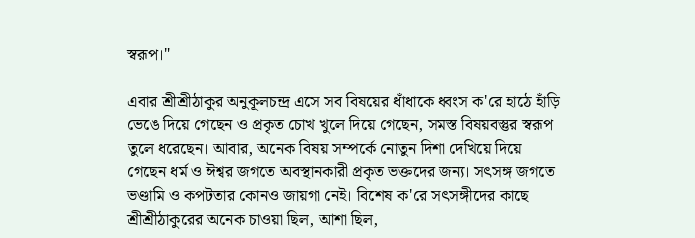স্বরূপ।"

এবার শ্রীশ্রীঠাকুর অনুকূলচন্দ্র এসে সব বিষয়ের ধাঁধাকে ধ্বংস ক'রে হাঠে হাঁড়ি ভেঙে দিয়ে গেছেন ও প্রকৃত চোখ খুলে দিয়ে গেছেন, সমস্ত বিষয়বস্তুর স্বরূপ তুলে ধরেছেন। আবার, অনেক বিষয় সম্পর্কে নোতুন দিশা দেখিয়ে দিয়ে গেছেন ধর্ম ও ঈশ্বর জগতে অবস্থানকারী প্রকৃত ভক্তদের জন্য। সৎসঙ্গ জগতে ভণ্ডামি ও কপটতার কোনও জায়গা নেই। বিশেষ ক'রে সৎসঙ্গীদের কাছে শ্রীশ্রীঠাকুরের অনেক চাওয়া ছিল, আশা ছিল,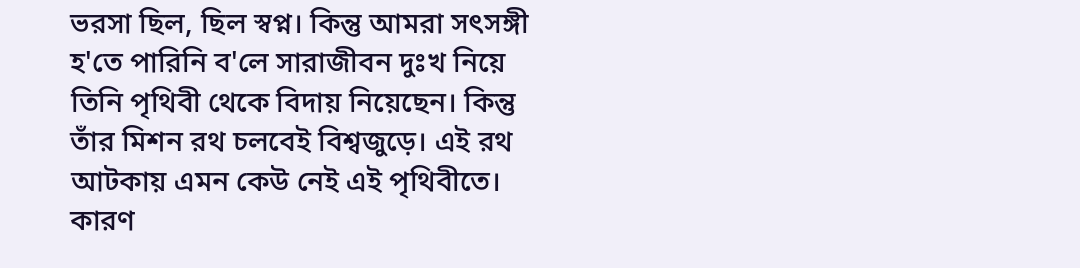ভরসা ছিল, ছিল স্বপ্ন। কিন্তু আমরা সৎসঙ্গী হ'তে পারিনি ব'লে সারাজীবন দুঃখ নিয়ে তিনি পৃথিবী থেকে বিদায় নিয়েছেন। কিন্তু তাঁর মিশন রথ চলবেই বিশ্বজুড়ে। এই রথ আটকায় এমন কেউ নেই এই পৃথিবীতে। কারণ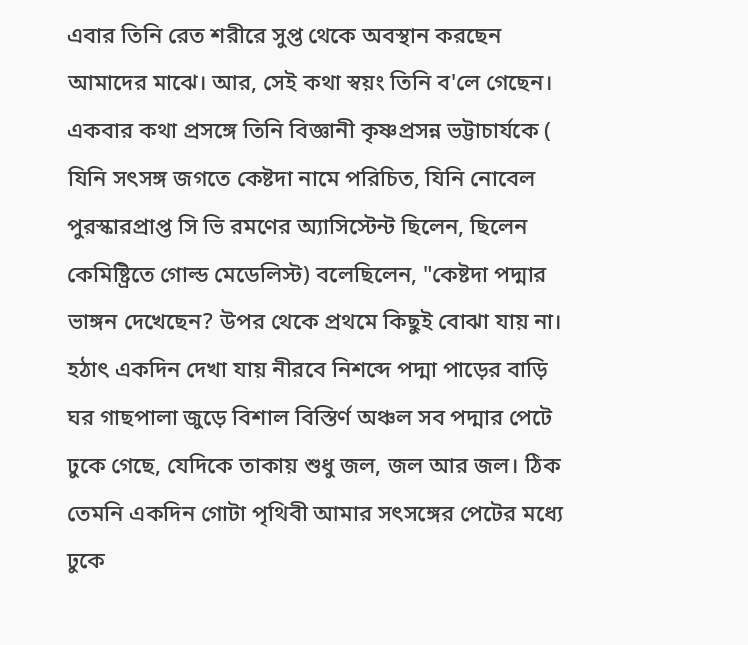এবার তিনি রেত শরীরে সুপ্ত থেকে অবস্থান করছেন আমাদের মাঝে। আর, সেই কথা স্বয়ং তিনি ব'লে গেছেন। একবার কথা প্রসঙ্গে তিনি বিজ্ঞানী কৃষ্ণপ্রসন্ন ভট্টাচার্যকে ( যিনি সৎসঙ্গ জগতে কেষ্টদা নামে পরিচিত, যিনি নোবেল পুরস্কারপ্রাপ্ত সি ভি রমণের অ্যাসিস্টেন্ট ছিলেন, ছিলেন কেমিষ্ট্রিতে গোল্ড মেডেলিস্ট) বলেছিলেন, "কেষ্টদা পদ্মার ভাঙ্গন দেখেছেন? উপর থেকে প্রথমে কিছুই বোঝা যায় না। হঠাৎ একদিন দেখা যায় নীরবে নিশব্দে পদ্মা পাড়ের বাড়ি ঘর গাছপালা জুড়ে বিশাল বিস্তির্ণ অঞ্চল সব পদ্মার পেটে ঢুকে গেছে, যেদিকে তাকায় শুধু জল, জল আর জল। ঠিক তেমনি একদিন গোটা পৃথিবী আমার সৎসঙ্গের পেটের মধ্যে ঢুকে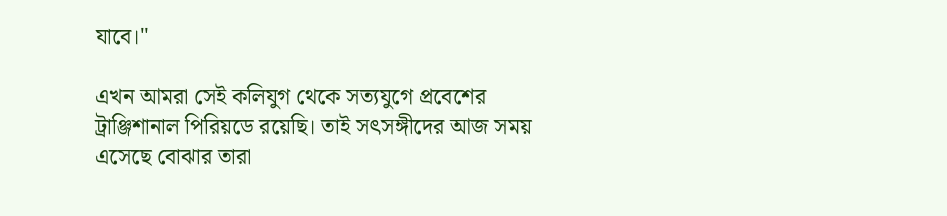যাবে।"

এখন আমরা সেই কলিযুগ থেকে সত্যযুগে প্রবেশের ট্রাঞ্জিশানাল পিরিয়ডে রয়েছি। তাই সৎসঙ্গীদের আজ সময় এসেছে বোঝার তারা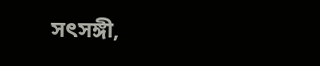সৎসঙ্গী,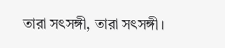তারা সৎসঙ্গী, তারা সৎসঙ্গী।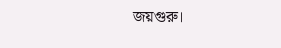জয়গুরু।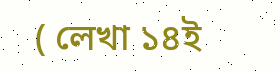( লেখা ১৪ই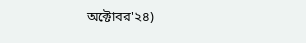অক্টোবর'২৪)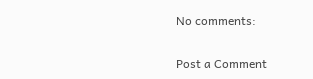No comments:

Post a Comment